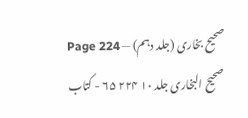صحیح بخاری (جلد دہم) — Page 224
صحيح البخاری جلد ۱۰ ۲۲۴ ۶۵ - کتاب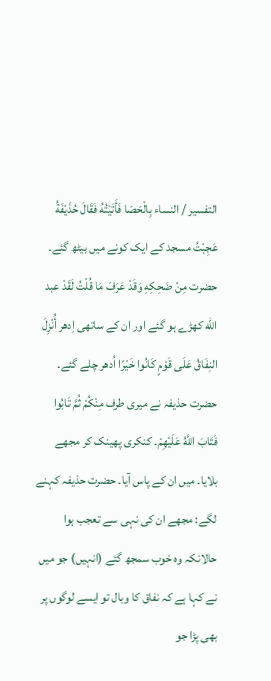التفسير / النساء بِالْحَصَا فَأَتَيْتُهُ فَقَالَ حُذَيْفَةُ عَجِبْتُ مسجد کے ایک کونے میں بیٹھ گئے۔ حضرت مِنْ ضَحِكِهِ وَقَدْ عَرَفَ مَا قُلْتُ لَقَدْ عبد الله کھڑے ہو گئے اور ان کے ساتھی اِدھر أُنْزِلَ النِفَاقُ عَلَى قَوْمٍ كَانُوا خَيْرًا اُدھر چلے گئے۔ حضرت حذیفہ نے میری طرف مِنْكُمْ ثُمَّ تَابُوا فَتَابَ اللَّهُ عَلَيْهِمْ۔ کنکری پھینک کر مجھے بلایا۔ میں ان کے پاس آیا۔ حضرت حذیفہ کہنے لگے: مجھے ان کی نہی سے تعجب ہوا حالانکہ وہ خوب سمجھ گئے (انہیں) جو میں نے کہا ہے کہ نفاق کا وبال تو ایسے لوگوں پر بھی پڑا جو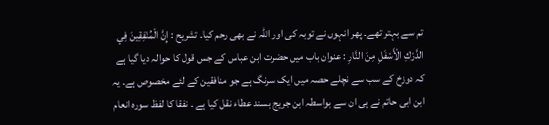تم سے بہتر تھے۔ پھر انہوں نے توبہ کی اور اللہ نے بھی رحم کیا۔ تشريح : إِنَّ الْمُنْفِقِينَ فِي الدَّرْكِ الْأَسْفَلِ مِنَ النَّارِ : عنوان باب میں حضرت ابن عباس کے جس قول کا حوالہ دیا گیا ہے کہ دوزخ کے سب سے نچلے حصہ میں ایک سرنگ ہے جو منافقین کے لئے مخصوص ہے۔ یہ ابن ابی حاتم نے ہی ان سے بواسطہ ابن جریج بسند عطاء نقل کیا ہے ۔ نفقا کا لفظ سورہ انعام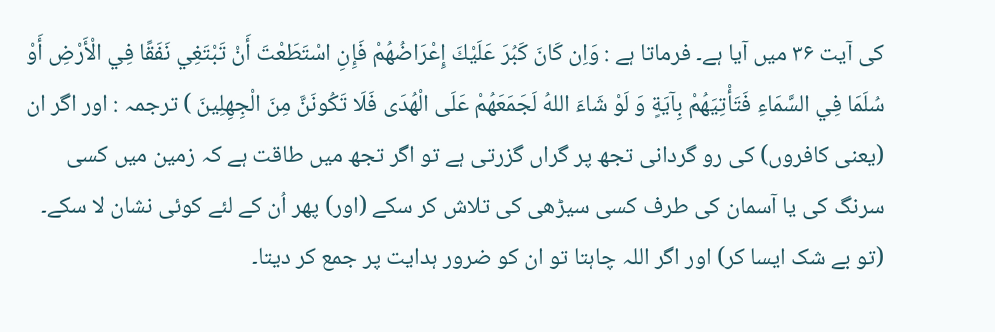کی آیت ۳۶ میں آیا ہے۔ فرماتا ہے : وَاِن كَانَ كَبُرَ عَلَيْكَ إِعْرَاضُهُمْ فَإِنِ اسْتَطَعْتَ أَنْ تَبْتَغِي نَفَقًا فِي الْأَرْضِ أَوْ سُلَمَا فِي السَّمَاءِ فَتَأْتِيَهُمْ بِآيَةٍ وَ لَوْ شَاءَ اللهُ لَجَمَعَهُمْ عَلَى الْهُدَى فَلَا تَكُونَنَّ مِنَ الْجِهِلِينَ ) ترجمہ : اور اگر ان (یعنی کافروں) کی رو گردانی تجھ پر گراں گزرتی ہے تو اگر تجھ میں طاقت ہے کہ زمین میں کسی سرنگ کی یا آسمان کی طرف کسی سیڑھی کی تلاش کر سکے (اور) پھر اُن کے لئے کوئی نشان لا سکے۔ (تو بے شک ایسا کر) اور اگر اللہ چاہتا تو ان کو ضرور ہدایت پر جمع کر دیتا۔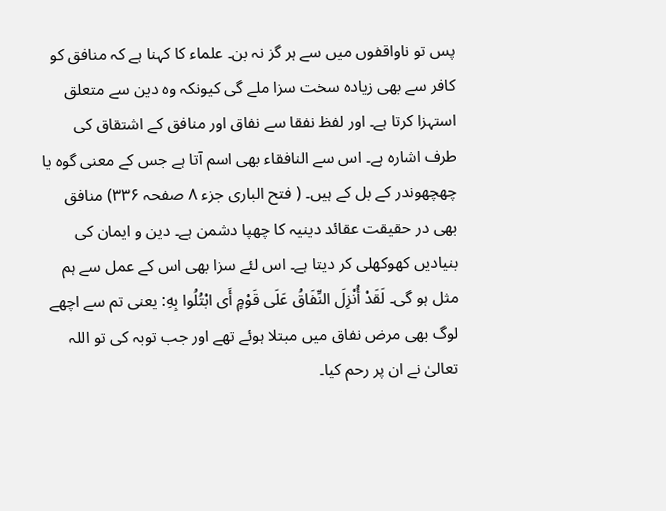پس تو ناواقفوں میں سے ہر گز نہ بن۔ علماء کا کہنا ہے کہ منافق کو کافر سے بھی زیادہ سخت سزا ملے گی کیونکہ وہ دین سے متعلق استہزا کرتا ہے۔ اور لفظ نفقا سے نفاق اور منافق کے اشتقاق کی طرف اشارہ ہے۔ اس سے النافقاء بھی اسم آتا ہے جس کے معنی گوہ یا چھچھوندر کے بل کے ہیں۔ ( فتح الباری جزء ۸ صفحہ ۳۳۶) منافق بھی در حقیقت عقائد دینیہ کا چھپا دشمن ہے۔ دین و ایمان کی بنیادیں کھوکھلی کر دیتا ہے۔ اس لئے سزا بھی اس کے عمل سے ہم مثل ہو گی۔ لَقَدْ أُنْزِلَ النِّفَاقُ عَلَى قَوْمٍ أَى ابْتُلُوا بِهِ: یعنی تم سے اچھے لوگ بھی مرض نفاق میں مبتلا ہوئے تھے اور جب توبہ کی تو اللہ تعالیٰ نے ان پر رحم کیا۔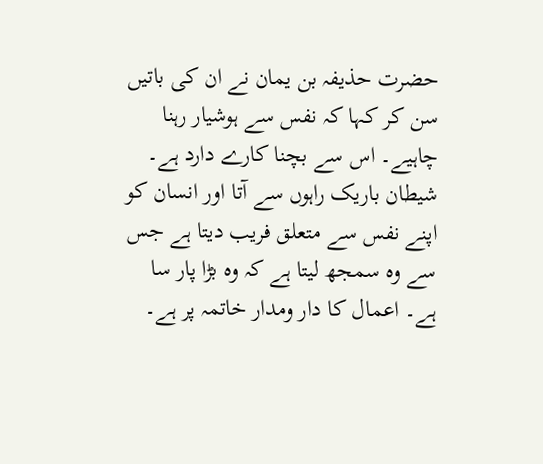حضرت حذیفہ بن یمان نے ان کی باتیں سن کر کہا کہ نفس سے ہوشیار رہنا چاہیے۔ اس سے بچنا کارے دارد ہے۔ شیطان باریک راہوں سے آتا اور انسان کو اپنے نفس سے متعلق فریب دیتا ہے جس سے وہ سمجھ لیتا ہے کہ وہ بڑا پار سا ہے۔ اعمال کا دار ومدار خاتمہ پر ہے۔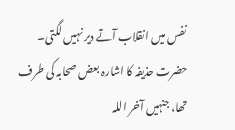نفس میں انقلاب آتے دیر نہیں لگتی۔ حضرت حذیفہ کا اشارہ بعض صحابہ کی طرف تھا، جنہیں آخر اللہ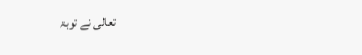تعالی نے توبۃ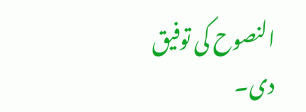النصوح کی توفیق دی۔